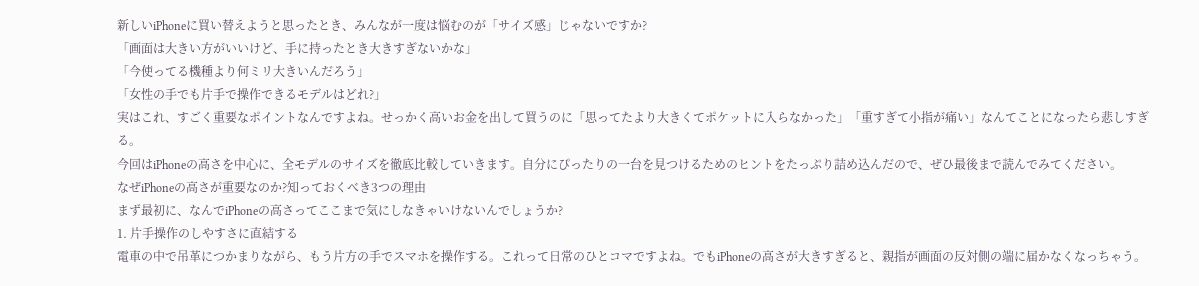新しいiPhoneに買い替えようと思ったとき、みんなが一度は悩むのが「サイズ感」じゃないですか?
「画面は大きい方がいいけど、手に持ったとき大きすぎないかな」
「今使ってる機種より何ミリ大きいんだろう」
「女性の手でも片手で操作できるモデルはどれ?」
実はこれ、すごく重要なポイントなんですよね。せっかく高いお金を出して買うのに「思ってたより大きくてポケットに入らなかった」「重すぎて小指が痛い」なんてことになったら悲しすぎる。
今回はiPhoneの高さを中心に、全モデルのサイズを徹底比較していきます。自分にぴったりの一台を見つけるためのヒントをたっぷり詰め込んだので、ぜひ最後まで読んでみてください。
なぜiPhoneの高さが重要なのか?知っておくべき3つの理由
まず最初に、なんでiPhoneの高さってここまで気にしなきゃいけないんでしょうか?
1. 片手操作のしやすさに直結する
電車の中で吊革につかまりながら、もう片方の手でスマホを操作する。これって日常のひとコマですよね。でもiPhoneの高さが大きすぎると、親指が画面の反対側の端に届かなくなっちゃう。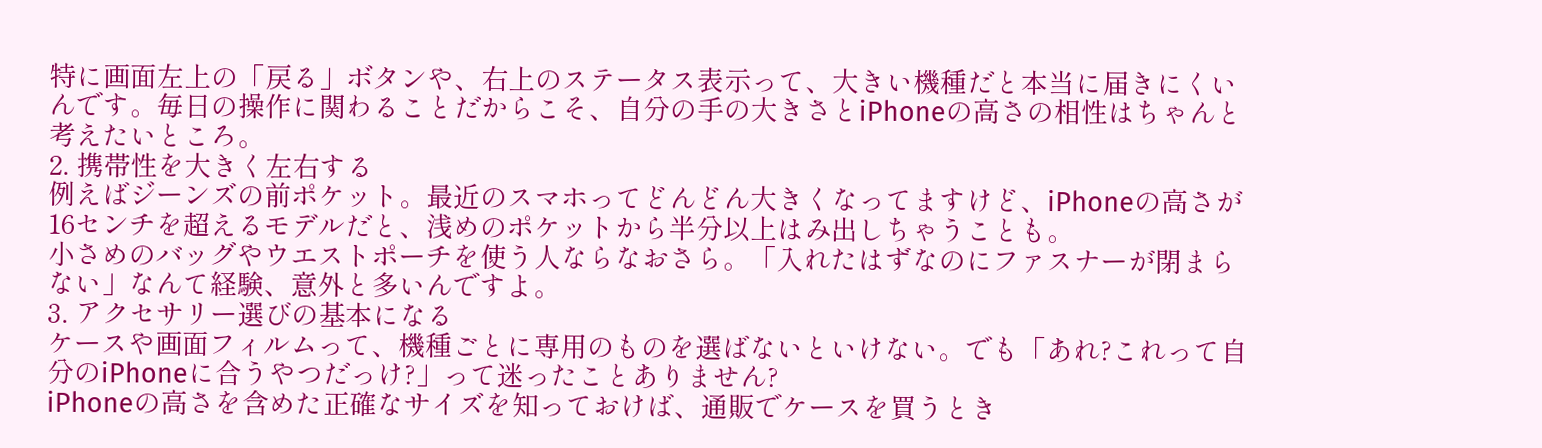特に画面左上の「戻る」ボタンや、右上のステータス表示って、大きい機種だと本当に届きにくいんです。毎日の操作に関わることだからこそ、自分の手の大きさとiPhoneの高さの相性はちゃんと考えたいところ。
2. 携帯性を大きく左右する
例えばジーンズの前ポケット。最近のスマホってどんどん大きくなってますけど、iPhoneの高さが16センチを超えるモデルだと、浅めのポケットから半分以上はみ出しちゃうことも。
小さめのバッグやウエストポーチを使う人ならなおさら。「入れたはずなのにファスナーが閉まらない」なんて経験、意外と多いんですよ。
3. アクセサリー選びの基本になる
ケースや画面フィルムって、機種ごとに専用のものを選ばないといけない。でも「あれ?これって自分のiPhoneに合うやつだっけ?」って迷ったことありません?
iPhoneの高さを含めた正確なサイズを知っておけば、通販でケースを買うとき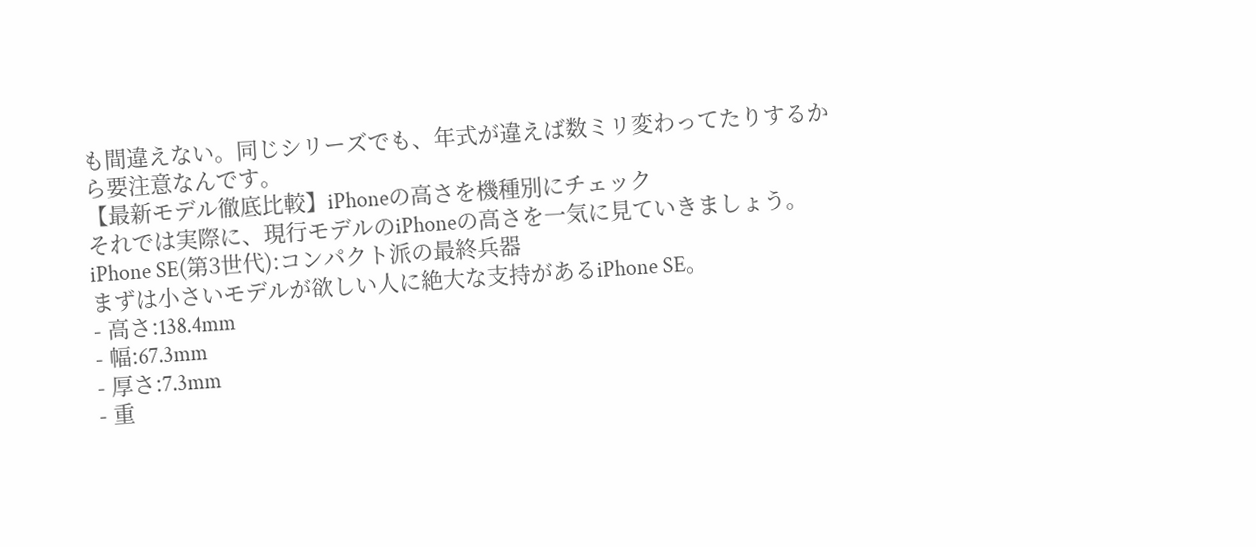も間違えない。同じシリーズでも、年式が違えば数ミリ変わってたりするから要注意なんです。
【最新モデル徹底比較】iPhoneの高さを機種別にチェック
それでは実際に、現行モデルのiPhoneの高さを一気に見ていきましょう。
iPhone SE(第3世代):コンパクト派の最終兵器
まずは小さいモデルが欲しい人に絶大な支持があるiPhone SE。
- 高さ:138.4mm
- 幅:67.3mm
- 厚さ:7.3mm
- 重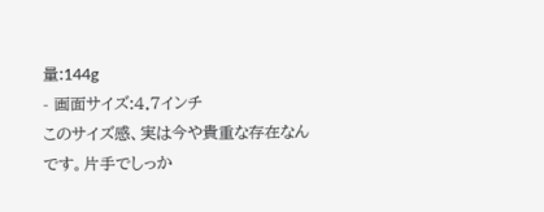量:144g
- 画面サイズ:4.7インチ
このサイズ感、実は今や貴重な存在なんです。片手でしっか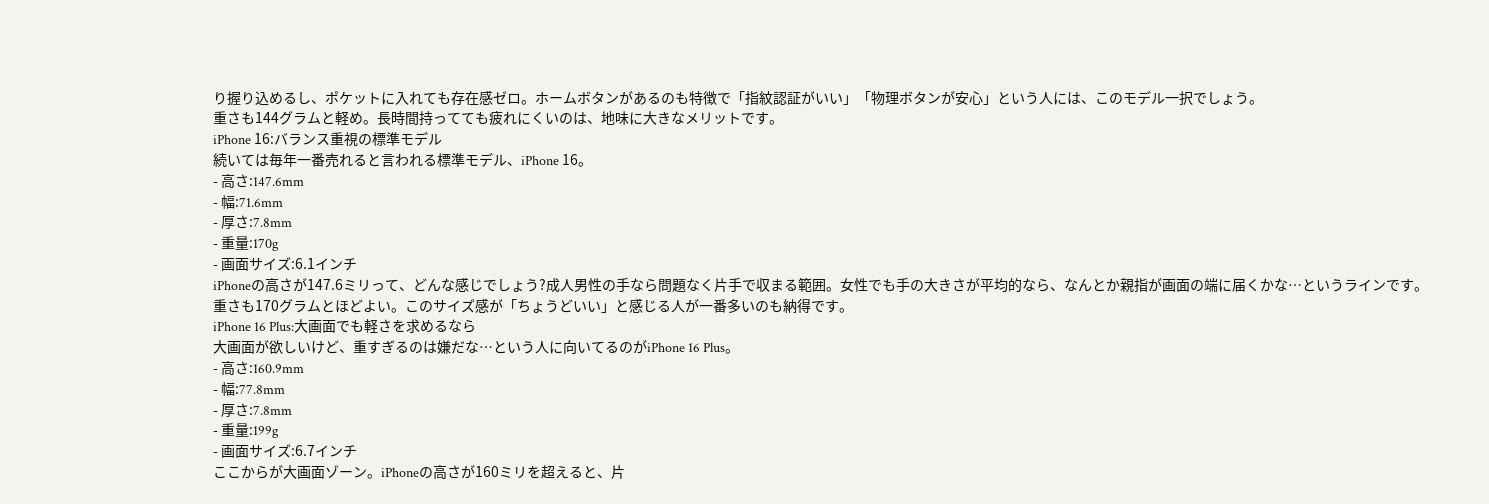り握り込めるし、ポケットに入れても存在感ゼロ。ホームボタンがあるのも特徴で「指紋認証がいい」「物理ボタンが安心」という人には、このモデル一択でしょう。
重さも144グラムと軽め。長時間持ってても疲れにくいのは、地味に大きなメリットです。
iPhone 16:バランス重視の標準モデル
続いては毎年一番売れると言われる標準モデル、iPhone 16。
- 高さ:147.6mm
- 幅:71.6mm
- 厚さ:7.8mm
- 重量:170g
- 画面サイズ:6.1インチ
iPhoneの高さが147.6ミリって、どんな感じでしょう?成人男性の手なら問題なく片手で収まる範囲。女性でも手の大きさが平均的なら、なんとか親指が画面の端に届くかな…というラインです。
重さも170グラムとほどよい。このサイズ感が「ちょうどいい」と感じる人が一番多いのも納得です。
iPhone 16 Plus:大画面でも軽さを求めるなら
大画面が欲しいけど、重すぎるのは嫌だな…という人に向いてるのがiPhone 16 Plus。
- 高さ:160.9mm
- 幅:77.8mm
- 厚さ:7.8mm
- 重量:199g
- 画面サイズ:6.7インチ
ここからが大画面ゾーン。iPhoneの高さが160ミリを超えると、片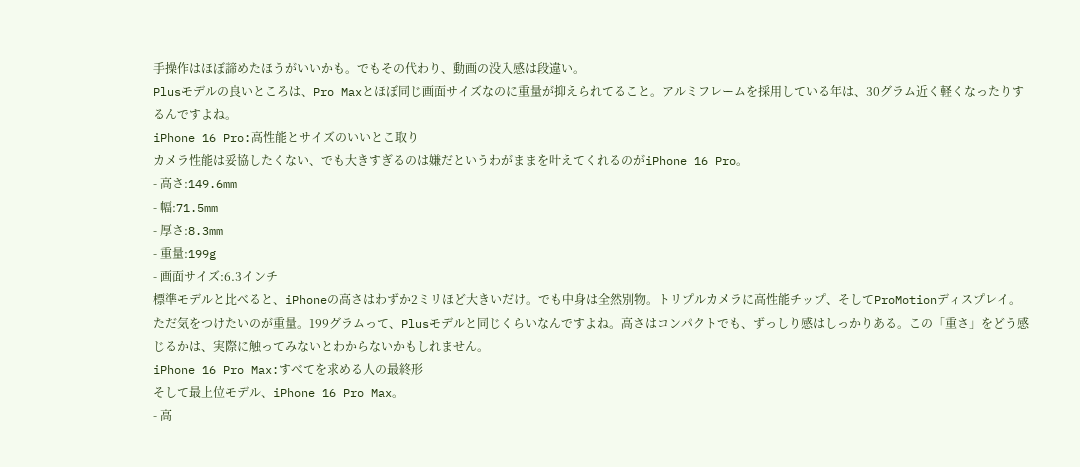手操作はほぼ諦めたほうがいいかも。でもその代わり、動画の没入感は段違い。
Plusモデルの良いところは、Pro Maxとほぼ同じ画面サイズなのに重量が抑えられてること。アルミフレームを採用している年は、30グラム近く軽くなったりするんですよね。
iPhone 16 Pro:高性能とサイズのいいとこ取り
カメラ性能は妥協したくない、でも大きすぎるのは嫌だというわがままを叶えてくれるのがiPhone 16 Pro。
- 高さ:149.6mm
- 幅:71.5mm
- 厚さ:8.3mm
- 重量:199g
- 画面サイズ:6.3インチ
標準モデルと比べると、iPhoneの高さはわずか2ミリほど大きいだけ。でも中身は全然別物。トリプルカメラに高性能チップ、そしてProMotionディスプレイ。
ただ気をつけたいのが重量。199グラムって、Plusモデルと同じくらいなんですよね。高さはコンパクトでも、ずっしり感はしっかりある。この「重さ」をどう感じるかは、実際に触ってみないとわからないかもしれません。
iPhone 16 Pro Max:すべてを求める人の最終形
そして最上位モデル、iPhone 16 Pro Max。
- 高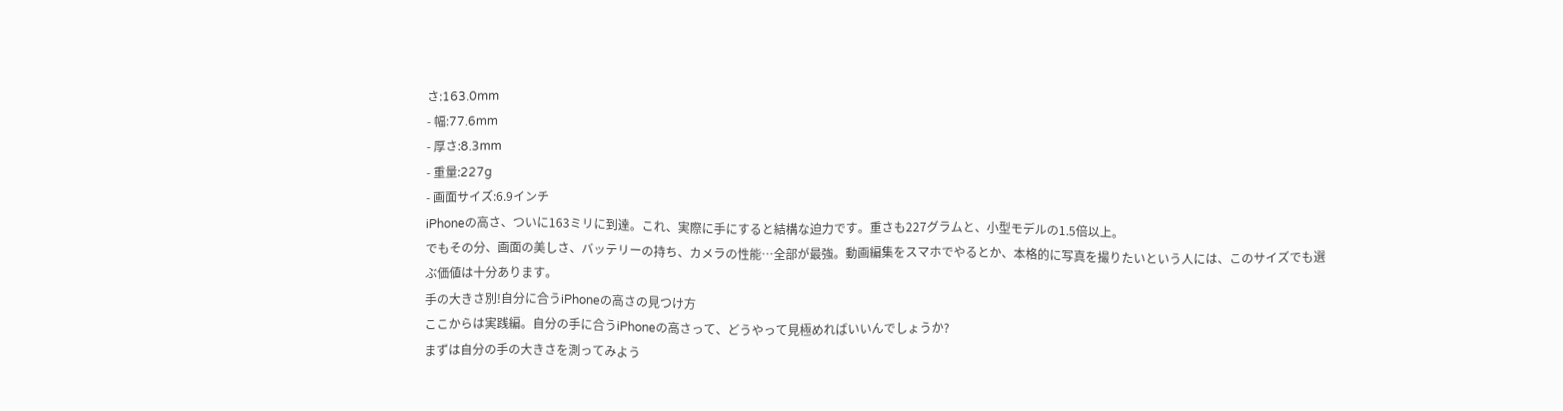さ:163.0mm
- 幅:77.6mm
- 厚さ:8.3mm
- 重量:227g
- 画面サイズ:6.9インチ
iPhoneの高さ、ついに163ミリに到達。これ、実際に手にすると結構な迫力です。重さも227グラムと、小型モデルの1.5倍以上。
でもその分、画面の美しさ、バッテリーの持ち、カメラの性能…全部が最強。動画編集をスマホでやるとか、本格的に写真を撮りたいという人には、このサイズでも選ぶ価値は十分あります。
手の大きさ別!自分に合うiPhoneの高さの見つけ方
ここからは実践編。自分の手に合うiPhoneの高さって、どうやって見極めればいいんでしょうか?
まずは自分の手の大きさを測ってみよう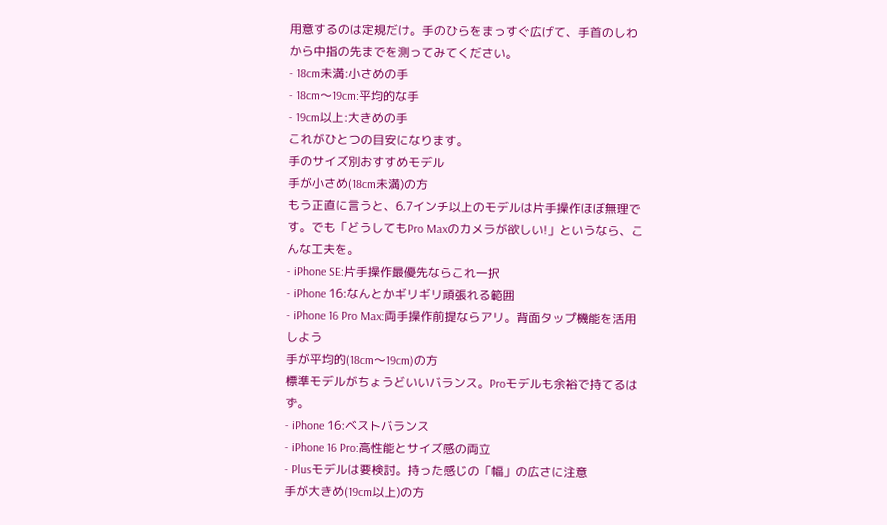用意するのは定規だけ。手のひらをまっすぐ広げて、手首のしわから中指の先までを測ってみてください。
- 18cm未満:小さめの手
- 18cm〜19cm:平均的な手
- 19cm以上:大きめの手
これがひとつの目安になります。
手のサイズ別おすすめモデル
手が小さめ(18cm未満)の方
もう正直に言うと、6.7インチ以上のモデルは片手操作ほぼ無理です。でも「どうしてもPro Maxのカメラが欲しい!」というなら、こんな工夫を。
- iPhone SE:片手操作最優先ならこれ一択
- iPhone 16:なんとかギリギリ頑張れる範囲
- iPhone 16 Pro Max:両手操作前提ならアリ。背面タップ機能を活用しよう
手が平均的(18cm〜19cm)の方
標準モデルがちょうどいいバランス。Proモデルも余裕で持てるはず。
- iPhone 16:ベストバランス
- iPhone 16 Pro:高性能とサイズ感の両立
- Plusモデルは要検討。持った感じの「幅」の広さに注意
手が大きめ(19cm以上)の方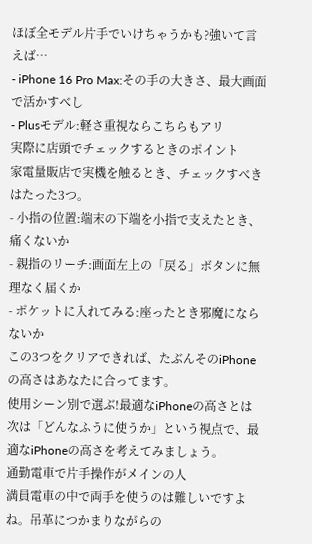ほぼ全モデル片手でいけちゃうかも?強いて言えば…
- iPhone 16 Pro Max:その手の大きさ、最大画面で活かすべし
- Plusモデル:軽さ重視ならこちらもアリ
実際に店頭でチェックするときのポイント
家電量販店で実機を触るとき、チェックすべきはたった3つ。
- 小指の位置:端末の下端を小指で支えたとき、痛くないか
- 親指のリーチ:画面左上の「戻る」ボタンに無理なく届くか
- ポケットに入れてみる:座ったとき邪魔にならないか
この3つをクリアできれば、たぶんそのiPhoneの高さはあなたに合ってます。
使用シーン別で選ぶ!最適なiPhoneの高さとは
次は「どんなふうに使うか」という視点で、最適なiPhoneの高さを考えてみましょう。
通勤電車で片手操作がメインの人
満員電車の中で両手を使うのは難しいですよね。吊革につかまりながらの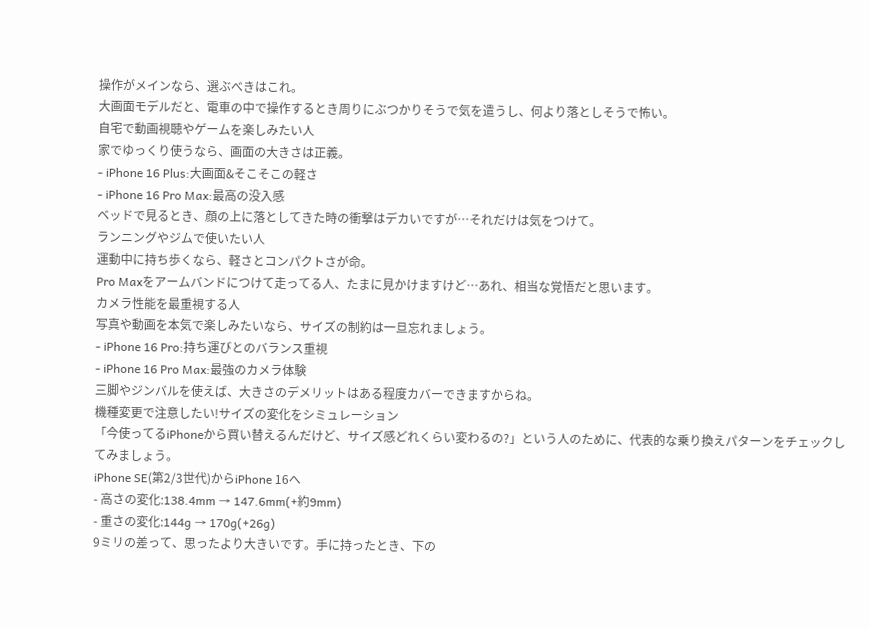操作がメインなら、選ぶべきはこれ。
大画面モデルだと、電車の中で操作するとき周りにぶつかりそうで気を遣うし、何より落としそうで怖い。
自宅で動画視聴やゲームを楽しみたい人
家でゆっくり使うなら、画面の大きさは正義。
- iPhone 16 Plus:大画面&そこそこの軽さ
- iPhone 16 Pro Max:最高の没入感
ベッドで見るとき、顔の上に落としてきた時の衝撃はデカいですが…それだけは気をつけて。
ランニングやジムで使いたい人
運動中に持ち歩くなら、軽さとコンパクトさが命。
Pro Maxをアームバンドにつけて走ってる人、たまに見かけますけど…あれ、相当な覚悟だと思います。
カメラ性能を最重視する人
写真や動画を本気で楽しみたいなら、サイズの制約は一旦忘れましょう。
- iPhone 16 Pro:持ち運びとのバランス重視
- iPhone 16 Pro Max:最強のカメラ体験
三脚やジンバルを使えば、大きさのデメリットはある程度カバーできますからね。
機種変更で注意したい!サイズの変化をシミュレーション
「今使ってるiPhoneから買い替えるんだけど、サイズ感どれくらい変わるの?」という人のために、代表的な乗り換えパターンをチェックしてみましょう。
iPhone SE(第2/3世代)からiPhone 16へ
- 高さの変化:138.4mm → 147.6mm(+約9mm)
- 重さの変化:144g → 170g(+26g)
9ミリの差って、思ったより大きいです。手に持ったとき、下の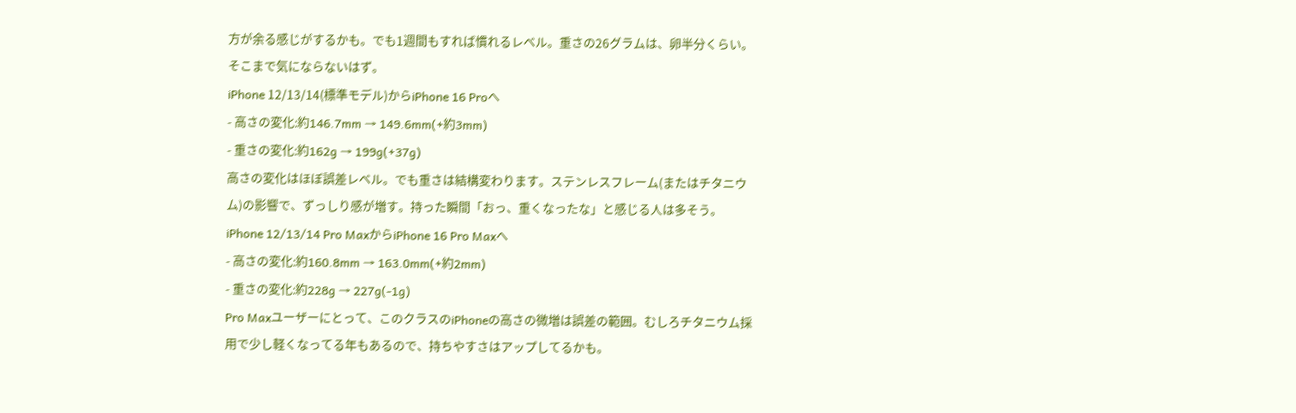方が余る感じがするかも。でも1週間もすれば慣れるレベル。重さの26グラムは、卵半分くらい。そこまで気にならないはず。
iPhone 12/13/14(標準モデル)からiPhone 16 Proへ
- 高さの変化:約146.7mm → 149.6mm(+約3mm)
- 重さの変化:約162g → 199g(+37g)
高さの変化はほぼ誤差レベル。でも重さは結構変わります。ステンレスフレーム(またはチタニウム)の影響で、ずっしり感が増す。持った瞬間「おっ、重くなったな」と感じる人は多そう。
iPhone 12/13/14 Pro MaxからiPhone 16 Pro Maxへ
- 高さの変化:約160.8mm → 163.0mm(+約2mm)
- 重さの変化:約228g → 227g(-1g)
Pro Maxユーザーにとって、このクラスのiPhoneの高さの微増は誤差の範囲。むしろチタニウム採用で少し軽くなってる年もあるので、持ちやすさはアップしてるかも。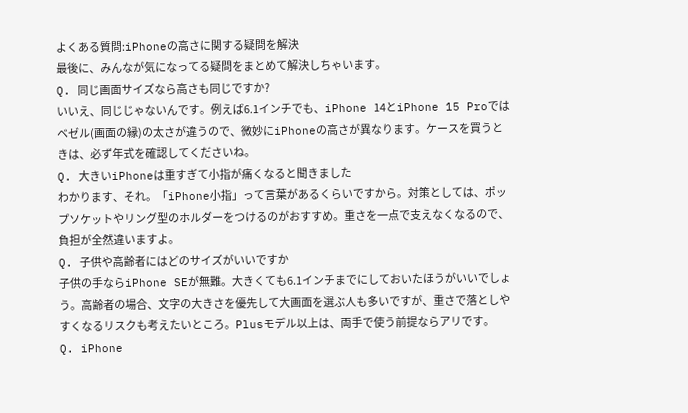よくある質問:iPhoneの高さに関する疑問を解決
最後に、みんなが気になってる疑問をまとめて解決しちゃいます。
Q. 同じ画面サイズなら高さも同じですか?
いいえ、同じじゃないんです。例えば6.1インチでも、iPhone 14とiPhone 15 Proではベゼル(画面の縁)の太さが違うので、微妙にiPhoneの高さが異なります。ケースを買うときは、必ず年式を確認してくださいね。
Q. 大きいiPhoneは重すぎて小指が痛くなると聞きました
わかります、それ。「iPhone小指」って言葉があるくらいですから。対策としては、ポップソケットやリング型のホルダーをつけるのがおすすめ。重さを一点で支えなくなるので、負担が全然違いますよ。
Q. 子供や高齢者にはどのサイズがいいですか
子供の手ならiPhone SEが無難。大きくても6.1インチまでにしておいたほうがいいでしょう。高齢者の場合、文字の大きさを優先して大画面を選ぶ人も多いですが、重さで落としやすくなるリスクも考えたいところ。Plusモデル以上は、両手で使う前提ならアリです。
Q. iPhone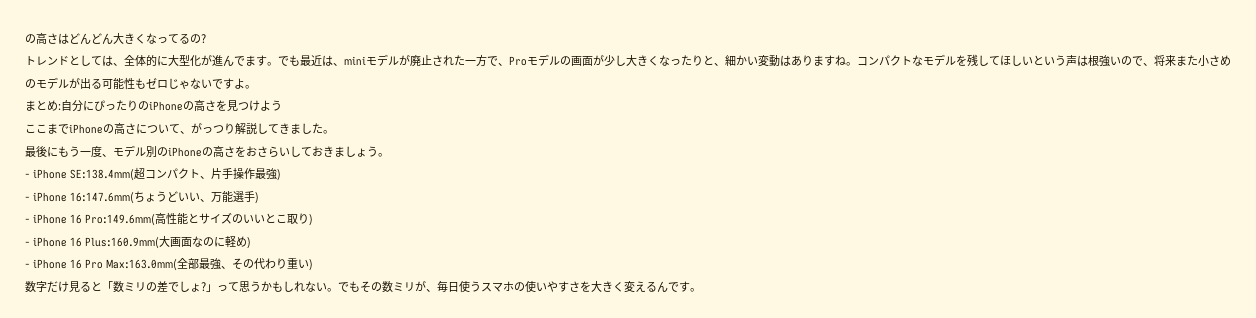の高さはどんどん大きくなってるの?
トレンドとしては、全体的に大型化が進んでます。でも最近は、miniモデルが廃止された一方で、Proモデルの画面が少し大きくなったりと、細かい変動はありますね。コンパクトなモデルを残してほしいという声は根強いので、将来また小さめのモデルが出る可能性もゼロじゃないですよ。
まとめ:自分にぴったりのiPhoneの高さを見つけよう
ここまでiPhoneの高さについて、がっつり解説してきました。
最後にもう一度、モデル別のiPhoneの高さをおさらいしておきましょう。
- iPhone SE:138.4mm(超コンパクト、片手操作最強)
- iPhone 16:147.6mm(ちょうどいい、万能選手)
- iPhone 16 Pro:149.6mm(高性能とサイズのいいとこ取り)
- iPhone 16 Plus:160.9mm(大画面なのに軽め)
- iPhone 16 Pro Max:163.0mm(全部最強、その代わり重い)
数字だけ見ると「数ミリの差でしょ?」って思うかもしれない。でもその数ミリが、毎日使うスマホの使いやすさを大きく変えるんです。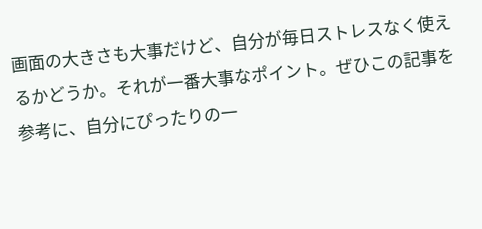画面の大きさも大事だけど、自分が毎日ストレスなく使えるかどうか。それが一番大事なポイント。ぜひこの記事を参考に、自分にぴったりの一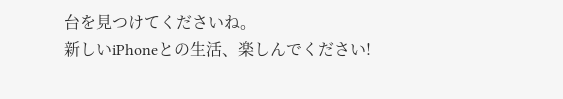台を見つけてくださいね。
新しいiPhoneとの生活、楽しんでください!